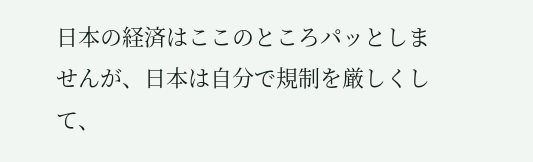日本の経済はここのところパッとしませんが、日本は自分で規制を厳しくして、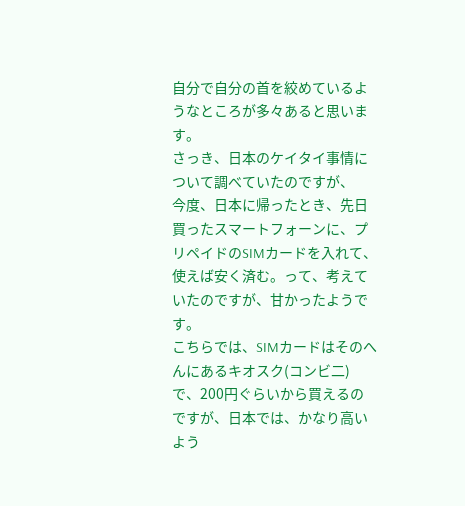自分で自分の首を絞めているようなところが多々あると思います。
さっき、日本のケイタイ事情について調べていたのですが、
今度、日本に帰ったとき、先日買ったスマートフォーンに、プリペイドのSIMカードを入れて、使えば安く済む。って、考えていたのですが、甘かったようです。
こちらでは、SIMカードはそのへんにあるキオスク(コンビ二)で、200円ぐらいから買えるのですが、日本では、かなり高いよう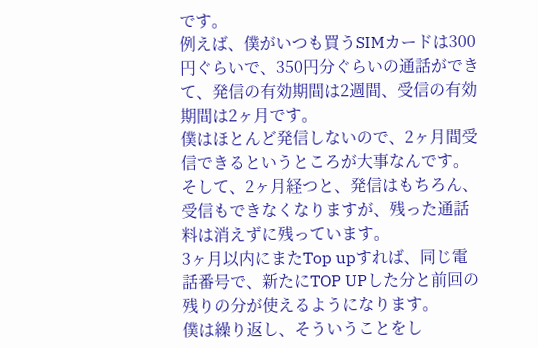です。
例えば、僕がいつも買うSIMカードは300円ぐらいで、350円分ぐらいの通話ができて、発信の有効期間は2週間、受信の有効期間は2ヶ月です。
僕はほとんど発信しないので、2ヶ月間受信できるというところが大事なんです。
そして、2ヶ月経つと、発信はもちろん、受信もできなくなりますが、残った通話料は消えずに残っています。
3ヶ月以内にまたTop upすれば、同じ電話番号で、新たにTOP UPした分と前回の残りの分が使えるようになります。
僕は繰り返し、そういうことをし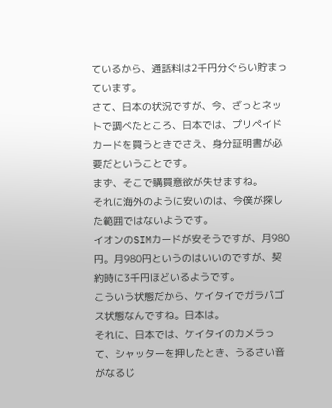ているから、通話料は2千円分ぐらい貯まっています。
さて、日本の状況ですが、今、ざっとネットで調べたところ、日本では、プリペイドカードを買うときでさえ、身分証明書が必要だということです。
まず、そこで購買意欲が失せますね。
それに海外のように安いのは、今僕が探した範囲ではないようです。
イオンのSIMカードが安そうですが、月980円。月980円というのはいいのですが、契約時に3千円ほどいるようです。
こういう状態だから、ケイタイでガラパゴス状態なんですね。日本は。
それに、日本では、ケイタイのカメラって、シャッターを押したとき、うるさい音がなるじ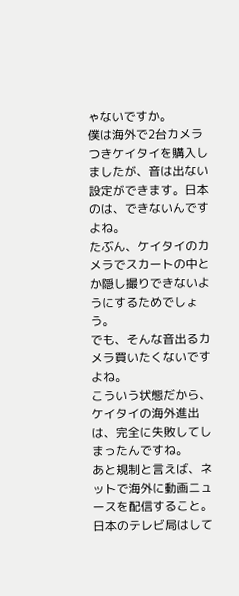ゃないですか。
僕は海外で2台カメラつきケイタイを購入しましたが、音は出ない設定ができます。日本のは、できないんですよね。
たぶん、ケイタイのカメラでスカートの中とか隠し撮りできないようにするためでしょう。
でも、そんな音出るカメラ買いたくないですよね。
こういう状態だから、ケイタイの海外進出は、完全に失敗してしまったんですね。
あと規制と言えば、ネットで海外に動画ニュースを配信すること。
日本のテレビ局はして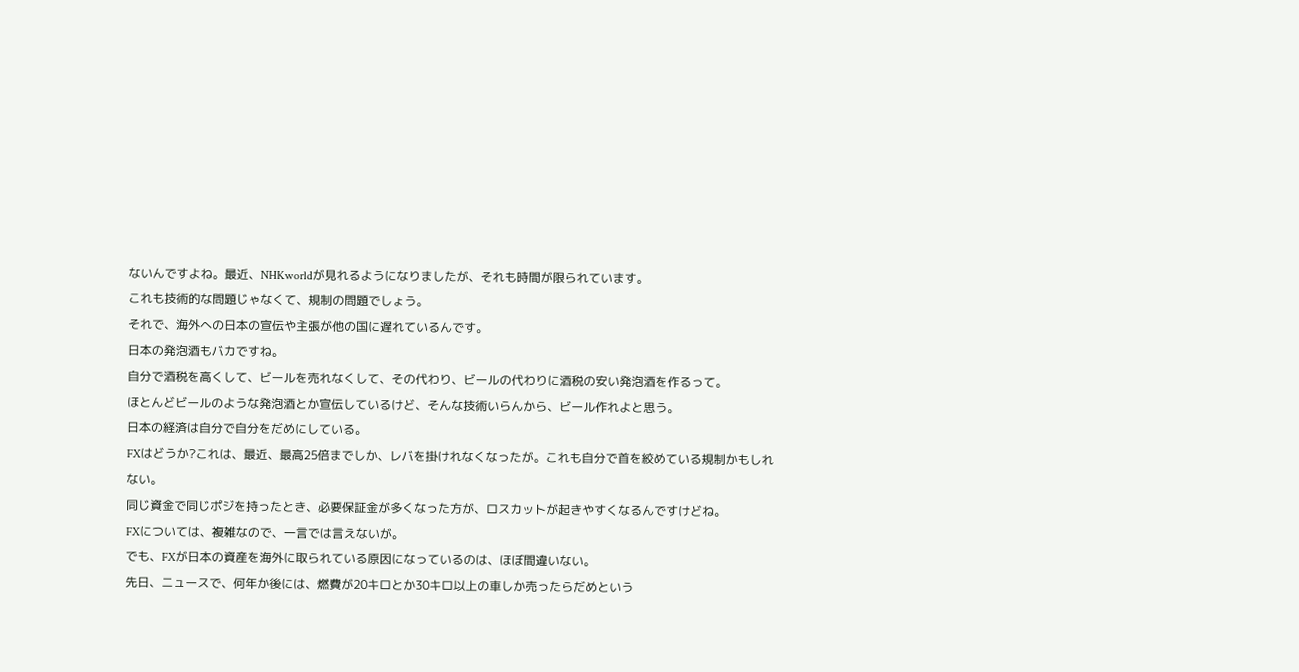ないんですよね。最近、NHKworldが見れるようになりましたが、それも時間が限られています。
これも技術的な問題じゃなくて、規制の問題でしょう。
それで、海外への日本の宣伝や主張が他の国に遅れているんです。
日本の発泡酒もバカですね。
自分で酒税を高くして、ビールを売れなくして、その代わり、ビールの代わりに酒税の安い発泡酒を作るって。
ほとんどビールのような発泡酒とか宣伝しているけど、そんな技術いらんから、ビール作れよと思う。
日本の経済は自分で自分をだめにしている。
FXはどうか?これは、最近、最高25倍までしか、レバを掛けれなくなったが。これも自分で首を絞めている規制かもしれない。
同じ資金で同じポジを持ったとき、必要保証金が多くなった方が、ロスカットが起きやすくなるんですけどね。
FXについては、複雑なので、一言では言えないが。
でも、FXが日本の資産を海外に取られている原因になっているのは、ほぼ間違いない。
先日、ニュースで、何年か後には、燃費が20キロとか30キロ以上の車しか売ったらだめという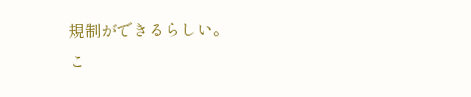規制ができるらしい。
こ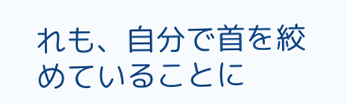れも、自分で首を絞めていることに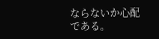ならないか心配である。